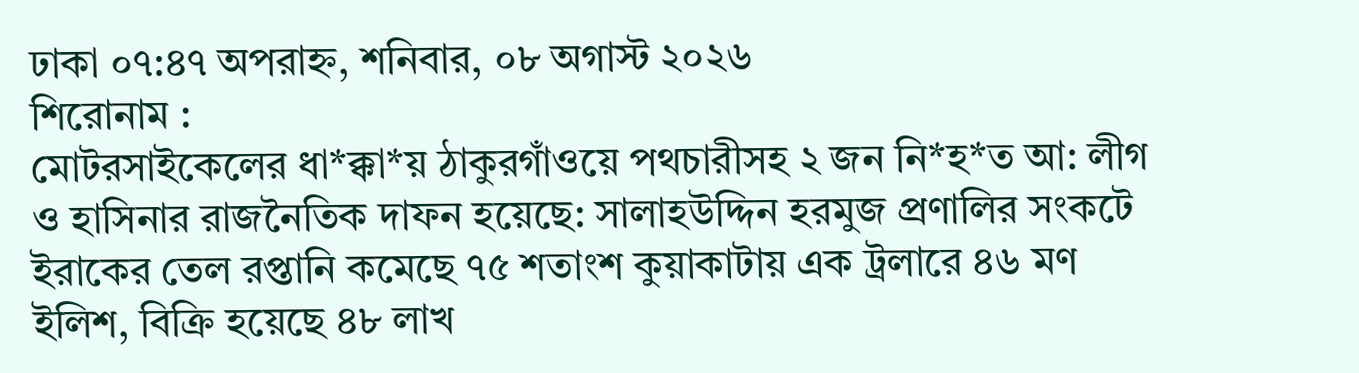ঢাকা ০৭:৪৭ অপরাহ্ন, শনিবার, ০৮ অগাস্ট ২০২৬
শিরোনাম :
মোটরসাইকেলের ধা*ক্কা*য় ঠাকুরগাঁওয়ে পথচারীসহ ২ জন নি*হ*ত আ: লীগ ও হাসিনার রাজনৈতিক দাফন হয়েছে: সালাহউদ্দিন হরমুজ প্রণালির সংকটে ইরাকের তেল রপ্তানি কমেছে ৭৫ শতাংশ কুয়াকাটায় এক ট্রলারে ৪৬ মণ ইলিশ, বিক্রি হয়েছে ৪৮ লাখ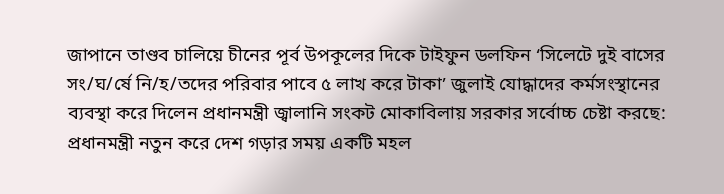জাপানে তাণ্ডব চালিয়ে চীনের পূর্ব উপকূলের দিকে টাইফুন ডলফিন ‘সিলেটে দুই বাসের সং/ঘ/র্ষে নি/হ/তদের পরিবার পাবে ৫ লাখ করে টাকা’ জুলাই যোদ্ধাদের কর্মসংস্থানের ব্যবস্থা করে দিলেন প্রধানমন্ত্রী জ্বালানি সংকট মোকাবিলায় সরকার সর্বোচ্চ চেষ্টা করছে: প্রধানমন্ত্রী নতুন করে দেশ গড়ার সময় একটি মহল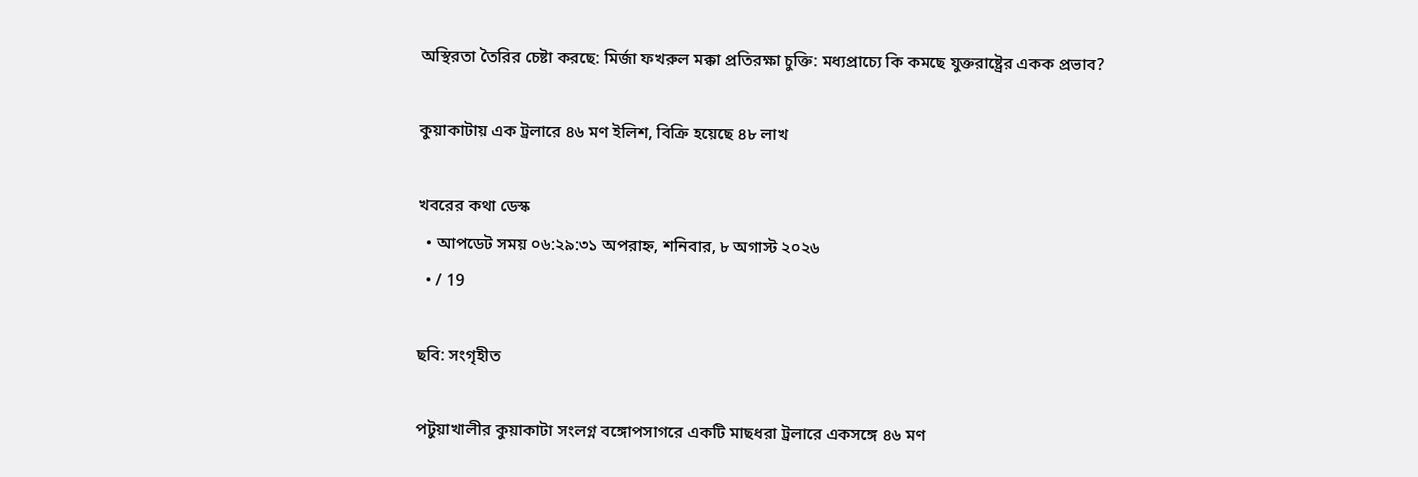অস্থিরতা তৈরির চেষ্টা করছে: মির্জা ফখরুল মক্কা প্রতিরক্ষা চুক্তি: মধ্যপ্রাচ্যে কি কমছে যুক্তরাষ্ট্রের একক প্রভাব?

কুয়াকাটায় এক ট্রলারে ৪৬ মণ ইলিশ, বিক্রি হয়েছে ৪৮ লাখ

খবরের কথা ডেস্ক
  • আপডেট সময় ০৬:২৯:৩১ অপরাহ্ন, শনিবার, ৮ অগাস্ট ২০২৬
  • / 19

ছবি: সংগৃহীত

পটুয়াখালীর কুয়াকাটা সংলগ্ন বঙ্গোপসাগরে একটি মাছধরা ট্রলারে একসঙ্গে ৪৬ মণ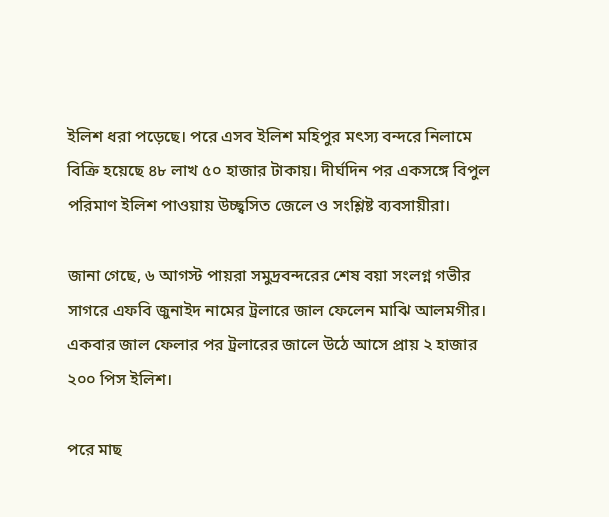ইলিশ ধরা পড়েছে। পরে এসব ইলিশ মহিপুর মৎস্য বন্দরে নিলামে বিক্রি হয়েছে ৪৮ লাখ ৫০ হাজার টাকায়। দীর্ঘদিন পর একসঙ্গে বিপুল পরিমাণ ইলিশ পাওয়ায় উচ্ছ্বসিত জেলে ও সংশ্লিষ্ট ব্যবসায়ীরা।

জানা গেছে, ৬ আগস্ট পায়রা সমুদ্রবন্দরের শেষ বয়া সংলগ্ন গভীর সাগরে এফবি জুনাইদ নামের ট্রলারে জাল ফেলেন মাঝি আলমগীর। একবার জাল ফেলার পর ট্রলারের জালে উঠে আসে প্রায় ২ হাজার ২০০ পিস ইলিশ।

পরে মাছ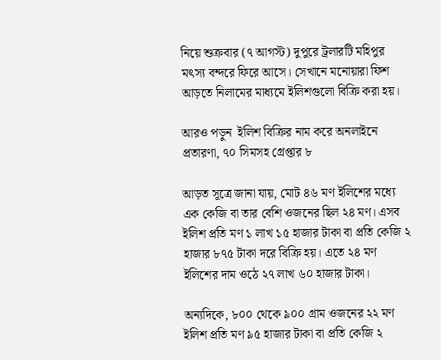নিয়ে শুক্রবার (৭ আগস্ট) দুপুরে ট্রলারটি মহিপুর মৎস্য বন্দরে ফিরে আসে। সেখানে মনোয়ারা ফিশ আড়তে নিলামের মাধ্যমে ইলিশগুলো বিক্রি করা হয়।

আরও পড়ুন  ইলিশ বিক্রির নাম করে অনলাইনে প্রতারণা, ৭০ সিমসহ গ্রেপ্তার ৮

আড়ত সূত্রে জানা যায়, মোট ৪৬ মণ ইলিশের মধ্যে এক কেজি বা তার বেশি ওজনের ছিল ২৪ মণ। এসব ইলিশ প্রতি মণ ১ লাখ ১৫ হাজার টাকা বা প্রতি কেজি ২ হাজার ৮৭৫ টাকা দরে বিক্রি হয়। এতে ২৪ মণ ইলিশের দাম ওঠে ২৭ লাখ ৬০ হাজার টাকা।

অন্যদিকে, ৮০০ থেকে ৯০০ গ্রাম ওজনের ২২ মণ ইলিশ প্রতি মণ ৯৫ হাজার টাকা বা প্রতি কেজি ২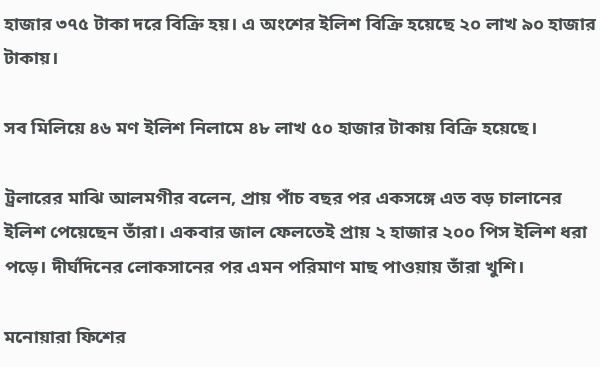হাজার ৩৭৫ টাকা দরে বিক্রি হয়। এ অংশের ইলিশ বিক্রি হয়েছে ২০ লাখ ৯০ হাজার টাকায়।

সব মিলিয়ে ৪৬ মণ ইলিশ নিলামে ৪৮ লাখ ৫০ হাজার টাকায় বিক্রি হয়েছে।

ট্রলারের মাঝি আলমগীর বলেন, প্রায় পাঁচ বছর পর একসঙ্গে এত বড় চালানের ইলিশ পেয়েছেন তাঁরা। একবার জাল ফেলতেই প্রায় ২ হাজার ২০০ পিস ইলিশ ধরা পড়ে। দীর্ঘদিনের লোকসানের পর এমন পরিমাণ মাছ পাওয়ায় তাঁরা খুশি।

মনোয়ারা ফিশের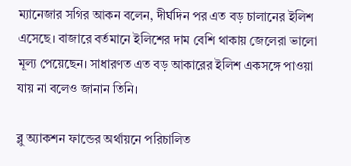ম্যানেজার সগির আকন বলেন, দীর্ঘদিন পর এত বড় চালানের ইলিশ এসেছে। বাজারে বর্তমানে ইলিশের দাম বেশি থাকায় জেলেরা ভালো মূল্য পেয়েছেন। সাধারণত এত বড় আকারের ইলিশ একসঙ্গে পাওয়া যায় না বলেও জানান তিনি।

ব্লু অ্যাকশন ফান্ডের অর্থায়নে পরিচালিত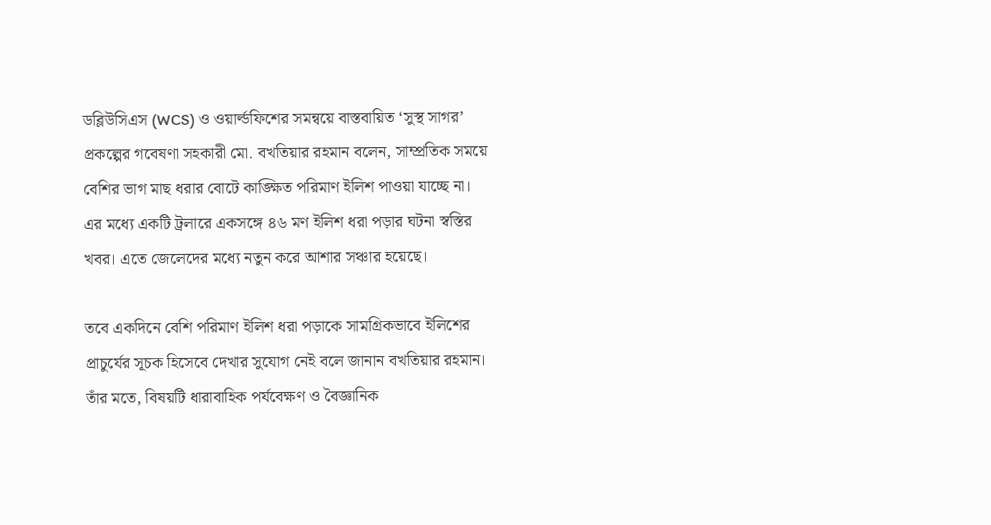ডব্লিউসিএস (WCS) ও ওয়ার্ল্ডফিশের সমন্বয়ে বাস্তবায়িত ‘সুস্থ সাগর’ প্রকল্পের গবেষণা সহকারী মো. বখতিয়ার রহমান বলেন, সাম্প্রতিক সময়ে বেশির ভাগ মাছ ধরার বোটে কাঙ্ক্ষিত পরিমাণ ইলিশ পাওয়া যাচ্ছে না। এর মধ্যে একটি ট্রলারে একসঙ্গে ৪৬ মণ ইলিশ ধরা পড়ার ঘটনা স্বস্তির খবর। এতে জেলেদের মধ্যে নতুন করে আশার সঞ্চার হয়েছে।

তবে একদিনে বেশি পরিমাণ ইলিশ ধরা পড়াকে সামগ্রিকভাবে ইলিশের প্রাচুর্যের সূচক হিসেবে দেখার সুযোগ নেই বলে জানান বখতিয়ার রহমান। তাঁর মতে, বিষয়টি ধারাবাহিক পর্যবেক্ষণ ও বৈজ্ঞানিক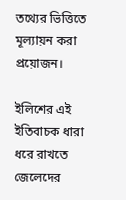তথ্যের ভিত্তিতে মূল্যায়ন করা প্রয়োজন।

ইলিশের এই ইতিবাচক ধারা ধরে রাখতে জেলেদের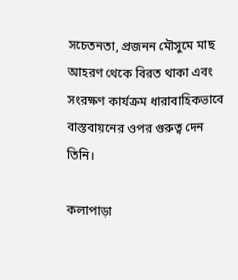সচেতনতা, প্রজনন মৌসুমে মাছ আহরণ থেকে বিরত থাকা এবং সংরক্ষণ কার্যক্রম ধারাবাহিকভাবে বাস্তবায়নের ওপর গুরুত্ব দেন তিনি।

কলাপাড়া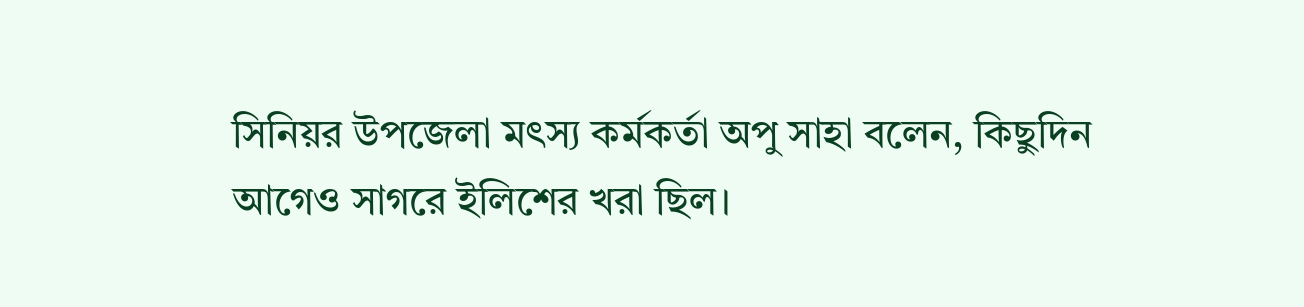সিনিয়র উপজেলা মৎস্য কর্মকর্তা অপু সাহা বলেন, কিছুদিন আগেও সাগরে ইলিশের খরা ছিল।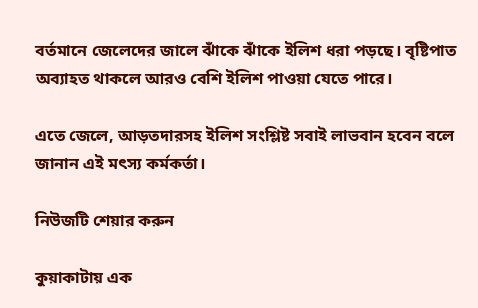বর্তমানে জেলেদের জালে ঝাঁকে ঝাঁকে ইলিশ ধরা পড়ছে। বৃষ্টিপাত অব্যাহত থাকলে আরও বেশি ইলিশ পাওয়া যেতে পারে।

এতে জেলে, আড়তদারসহ ইলিশ সংশ্লিষ্ট সবাই লাভবান হবেন বলে জানান এই মৎস্য কর্মকর্তা।

নিউজটি শেয়ার করুন

কুয়াকাটায় এক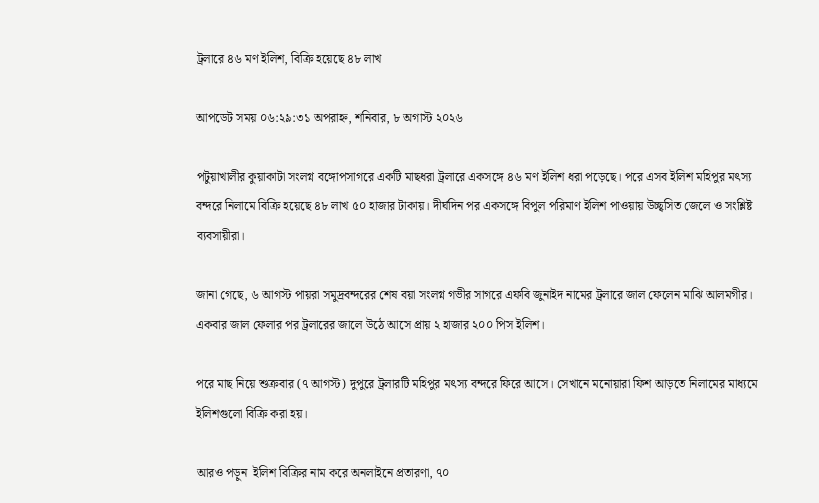ট্রলারে ৪৬ মণ ইলিশ, বিক্রি হয়েছে ৪৮ লাখ

আপডেট সময় ০৬:২৯:৩১ অপরাহ্ন, শনিবার, ৮ অগাস্ট ২০২৬

পটুয়াখালীর কুয়াকাটা সংলগ্ন বঙ্গোপসাগরে একটি মাছধরা ট্রলারে একসঙ্গে ৪৬ মণ ইলিশ ধরা পড়েছে। পরে এসব ইলিশ মহিপুর মৎস্য বন্দরে নিলামে বিক্রি হয়েছে ৪৮ লাখ ৫০ হাজার টাকায়। দীর্ঘদিন পর একসঙ্গে বিপুল পরিমাণ ইলিশ পাওয়ায় উচ্ছ্বসিত জেলে ও সংশ্লিষ্ট ব্যবসায়ীরা।

জানা গেছে, ৬ আগস্ট পায়রা সমুদ্রবন্দরের শেষ বয়া সংলগ্ন গভীর সাগরে এফবি জুনাইদ নামের ট্রলারে জাল ফেলেন মাঝি আলমগীর। একবার জাল ফেলার পর ট্রলারের জালে উঠে আসে প্রায় ২ হাজার ২০০ পিস ইলিশ।

পরে মাছ নিয়ে শুক্রবার (৭ আগস্ট) দুপুরে ট্রলারটি মহিপুর মৎস্য বন্দরে ফিরে আসে। সেখানে মনোয়ারা ফিশ আড়তে নিলামের মাধ্যমে ইলিশগুলো বিক্রি করা হয়।

আরও পড়ুন  ইলিশ বিক্রির নাম করে অনলাইনে প্রতারণা, ৭০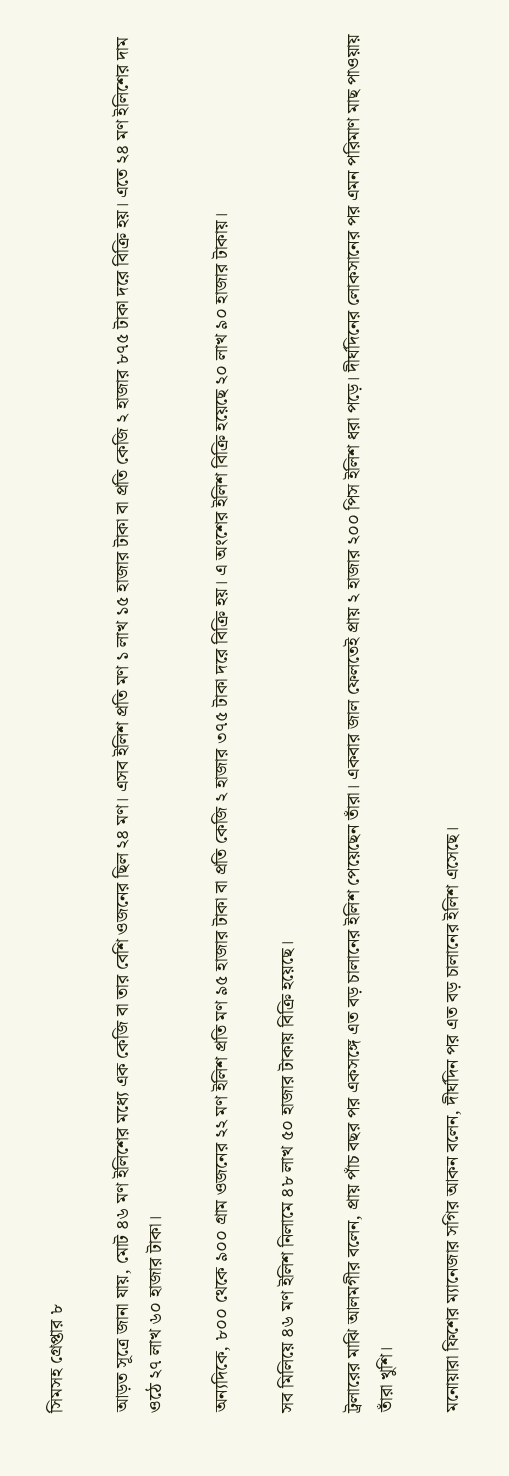সিমসহ গ্রেপ্তার ৮

আড়ত সূত্রে জানা যায়, মোট ৪৬ মণ ইলিশের মধ্যে এক কেজি বা তার বেশি ওজনের ছিল ২৪ মণ। এসব ইলিশ প্রতি মণ ১ লাখ ১৫ হাজার টাকা বা প্রতি কেজি ২ হাজার ৮৭৫ টাকা দরে বিক্রি হয়। এতে ২৪ মণ ইলিশের দাম ওঠে ২৭ লাখ ৬০ হাজার টাকা।

অন্যদিকে, ৮০০ থেকে ৯০০ গ্রাম ওজনের ২২ মণ ইলিশ প্রতি মণ ৯৫ হাজার টাকা বা প্রতি কেজি ২ হাজার ৩৭৫ টাকা দরে বিক্রি হয়। এ অংশের ইলিশ বিক্রি হয়েছে ২০ লাখ ৯০ হাজার টাকায়।

সব মিলিয়ে ৪৬ মণ ইলিশ নিলামে ৪৮ লাখ ৫০ হাজার টাকায় বিক্রি হয়েছে।

ট্রলারের মাঝি আলমগীর বলেন, প্রায় পাঁচ বছর পর একসঙ্গে এত বড় চালানের ইলিশ পেয়েছেন তাঁরা। একবার জাল ফেলতেই প্রায় ২ হাজার ২০০ পিস ইলিশ ধরা পড়ে। দীর্ঘদিনের লোকসানের পর এমন পরিমাণ মাছ পাওয়ায় তাঁরা খুশি।

মনোয়ারা ফিশের ম্যানেজার সগির আকন বলেন, দীর্ঘদিন পর এত বড় চালানের ইলিশ এসেছে।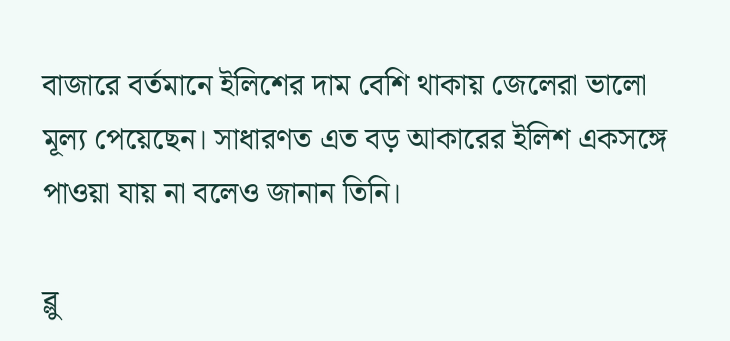বাজারে বর্তমানে ইলিশের দাম বেশি থাকায় জেলেরা ভালো মূল্য পেয়েছেন। সাধারণত এত বড় আকারের ইলিশ একসঙ্গে পাওয়া যায় না বলেও জানান তিনি।

ব্লু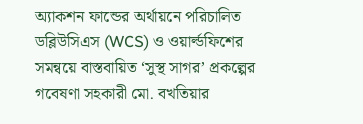অ্যাকশন ফান্ডের অর্থায়নে পরিচালিত ডব্লিউসিএস (WCS) ও ওয়ার্ল্ডফিশের সমন্বয়ে বাস্তবায়িত ‘সুস্থ সাগর’ প্রকল্পের গবেষণা সহকারী মো. বখতিয়ার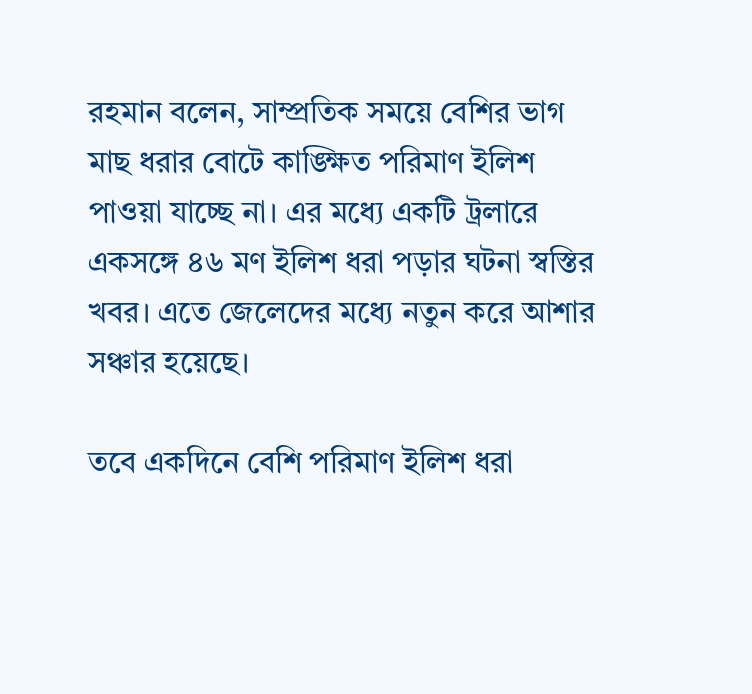রহমান বলেন, সাম্প্রতিক সময়ে বেশির ভাগ মাছ ধরার বোটে কাঙ্ক্ষিত পরিমাণ ইলিশ পাওয়া যাচ্ছে না। এর মধ্যে একটি ট্রলারে একসঙ্গে ৪৬ মণ ইলিশ ধরা পড়ার ঘটনা স্বস্তির খবর। এতে জেলেদের মধ্যে নতুন করে আশার সঞ্চার হয়েছে।

তবে একদিনে বেশি পরিমাণ ইলিশ ধরা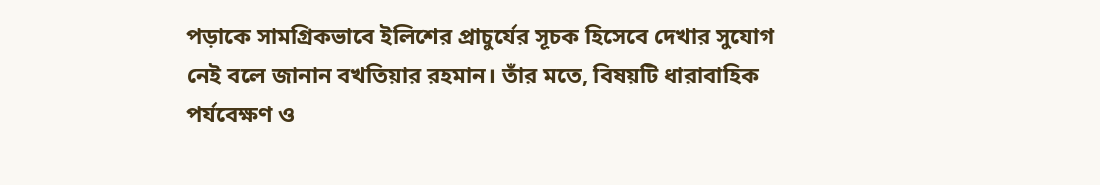পড়াকে সামগ্রিকভাবে ইলিশের প্রাচুর্যের সূচক হিসেবে দেখার সুযোগ নেই বলে জানান বখতিয়ার রহমান। তাঁর মতে, বিষয়টি ধারাবাহিক পর্যবেক্ষণ ও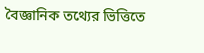বৈজ্ঞানিক তথ্যের ভিত্তিতে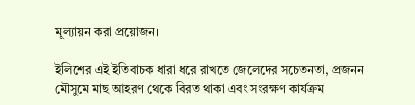মূল্যায়ন করা প্রয়োজন।

ইলিশের এই ইতিবাচক ধারা ধরে রাখতে জেলেদের সচেতনতা, প্রজনন মৌসুমে মাছ আহরণ থেকে বিরত থাকা এবং সংরক্ষণ কার্যক্রম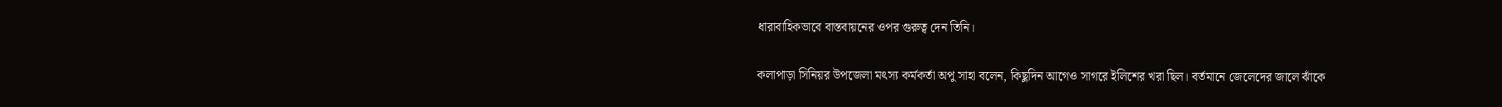ধারাবাহিকভাবে বাস্তবায়নের ওপর গুরুত্ব দেন তিনি।

কলাপাড়া সিনিয়র উপজেলা মৎস্য কর্মকর্তা অপু সাহা বলেন, কিছুদিন আগেও সাগরে ইলিশের খরা ছিল। বর্তমানে জেলেদের জালে ঝাঁকে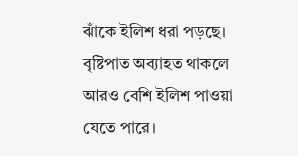ঝাঁকে ইলিশ ধরা পড়ছে। বৃষ্টিপাত অব্যাহত থাকলে আরও বেশি ইলিশ পাওয়া যেতে পারে।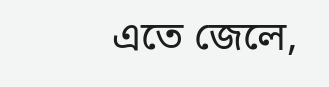এতে জেলে,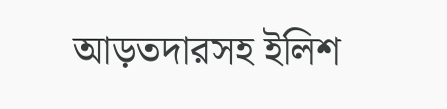আড়তদারসহ ইলিশ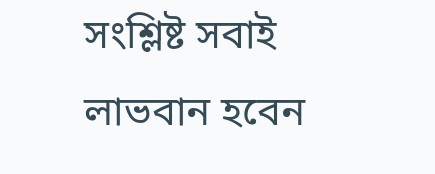সংশ্লিষ্ট সবাই লাভবান হবেন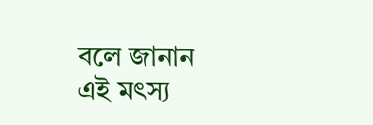বলে জানান এই মৎস্য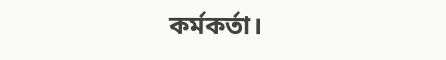কর্মকর্তা।